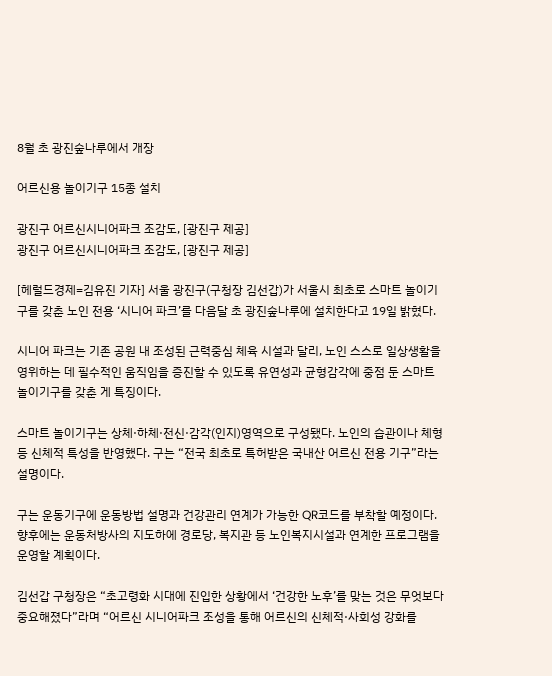8월 초 광진숲나루에서 개장

어르신용 놀이기구 15종 설치

광진구 어르신시니어파크 조감도, [광진구 제공]
광진구 어르신시니어파크 조감도, [광진구 제공]

[헤럴드경제=김유진 기자] 서울 광진구(구청장 김선갑)가 서울시 최초로 스마트 놀이기구를 갖춘 노인 전용 ‘시니어 파크’를 다음달 초 광진숲나루에 설치한다고 19일 밝혔다.

시니어 파크는 기존 공원 내 조성된 근력중심 체육 시설과 달리, 노인 스스로 일상생활을 영위하는 데 필수적인 움직임을 증진할 수 있도록 유연성과 균형감각에 중점 둔 스마트 놀이기구를 갖춘 게 특징이다.

스마트 놀이기구는 상체·하체·전신·감각(인지)영역으로 구성됐다. 노인의 습관이나 체형 등 신체적 특성을 반영했다. 구는 “전국 최초로 특허받은 국내산 어르신 전용 기구”라는 설명이다.

구는 운동기구에 운동방법 설명과 건강관리 연계가 가능한 QR코드를 부착할 예정이다. 향후에는 운동처방사의 지도하에 경로당, 복지관 등 노인복지시설과 연계한 프로그램을 운영할 계획이다.

김선갑 구청장은 “초고령화 시대에 진입한 상황에서 ‘건강한 노후’를 맞는 것은 무엇보다 중요해졌다”라며 “어르신 시니어파크 조성을 통해 어르신의 신체적·사회성 강화를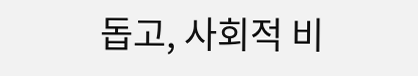돕고, 사회적 비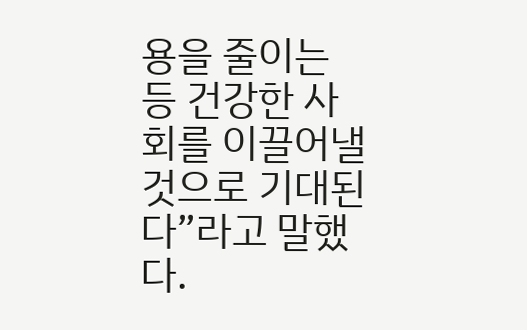용을 줄이는 등 건강한 사회를 이끌어낼 것으로 기대된다”라고 말했다.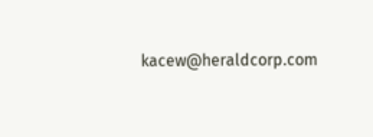kacew@heraldcorp.com